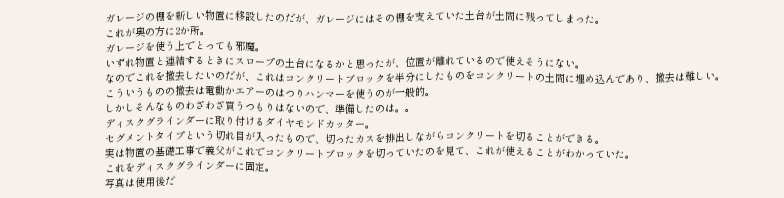ガレージの棚を新しい物置に移設したのだが、ガレージにはその棚を支えていた土台が土間に残ってしまった。
これが奥の方に2か所。
ガレージを使う上でとっても邪魔。
いずれ物置と連結するときにスロープの土台になるかと思ったが、位置が離れているので使えそうにない。
なのでこれを撤去したいのだが、これはコンクリートブロックを半分にしたものをコンクリートの土間に埋め込んであり、撤去は難しい。
こういうものの撤去は電動かエアーのはつりハンマーを使うのが一般的。
しかしそんなものわざわざ買うつもりはないので、準備したのは。。
ディスクグラインダーに取り付けるダイヤモンドカッター。
セグメントタイプという切れ目が入ったもので、切ったカスを排出しながらコンクリートを切ることができる。
実は物置の基礎工事で義父がこれでコンクリートブロックを切っていたのを見て、これが使えることがわかっていた。
これをディスクグラインダーに固定。
写真は使用後だ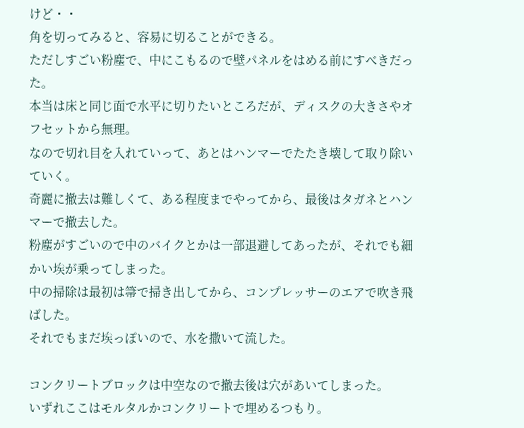けど・・
角を切ってみると、容易に切ることができる。
ただしすごい粉塵で、中にこもるので壁パネルをはめる前にすべきだった。
本当は床と同じ面で水平に切りたいところだが、ディスクの大きさやオフセットから無理。
なので切れ目を入れていって、あとはハンマーでたたき壊して取り除いていく。
奇麗に撤去は難しくて、ある程度までやってから、最後はタガネとハンマーで撤去した。
粉塵がすごいので中のバイクとかは一部退避してあったが、それでも細かい埃が乗ってしまった。
中の掃除は最初は箒で掃き出してから、コンプレッサーのエアで吹き飛ばした。
それでもまだ埃っぽいので、水を撒いて流した。

コンクリートブロックは中空なので撤去後は穴があいてしまった。
いずれここはモルタルかコンクリートで埋めるつもり。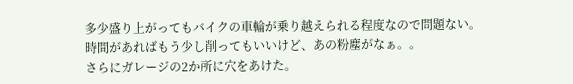多少盛り上がってもバイクの車輪が乗り越えられる程度なので問題ない。
時間があればもう少し削ってもいいけど、あの粉塵がなぁ。。
さらにガレージの2か所に穴をあけた。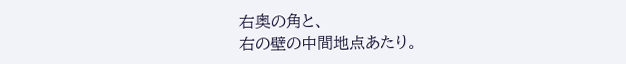右奥の角と、
右の壁の中間地点あたり。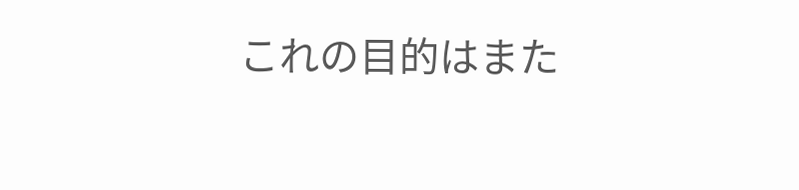これの目的はまた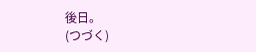後日。
(つづく)